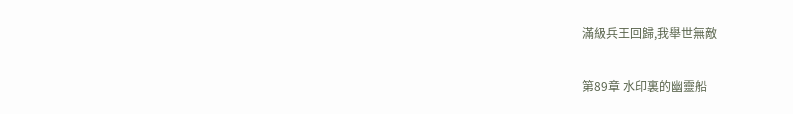滿級兵王回歸,我舉世無敵

第89章 水印裏的幽靈船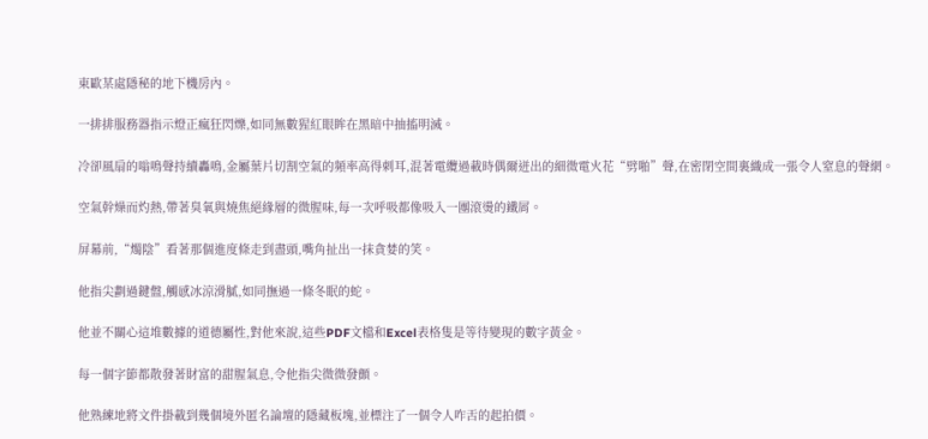東歐某處隱秘的地下機房內。

一排排服務器指示燈正瘋狂閃爍,如同無數猩紅眼眸在黑暗中抽搐明滅。

冷卻風扇的嗡鳴聲持續轟鳴,金屬葉片切割空氣的頻率高得刺耳,混著電纜過載時偶爾迸出的細微電火花“劈啪”聲,在密閉空間裏織成一張令人窒息的聲網。

空氣幹燥而灼熱,帶著臭氧與燒焦絕緣層的微腥味,每一次呼吸都像吸入一團滾燙的鐵屑。

屏幕前,“燭陰”看著那個進度條走到盡頭,嘴角扯出一抹貪婪的笑。

他指尖劃過鍵盤,觸感冰涼滑膩,如同撫過一條冬眠的蛇。

他並不關心這堆數據的道德屬性,對他來說,這些PDF文檔和Excel表格隻是等待變現的數字黃金。

每一個字節都散發著財富的甜腥氣息,令他指尖微微發顫。

他熟練地將文件掛載到幾個境外匿名論壇的隱藏板塊,並標注了一個令人咋舌的起拍價。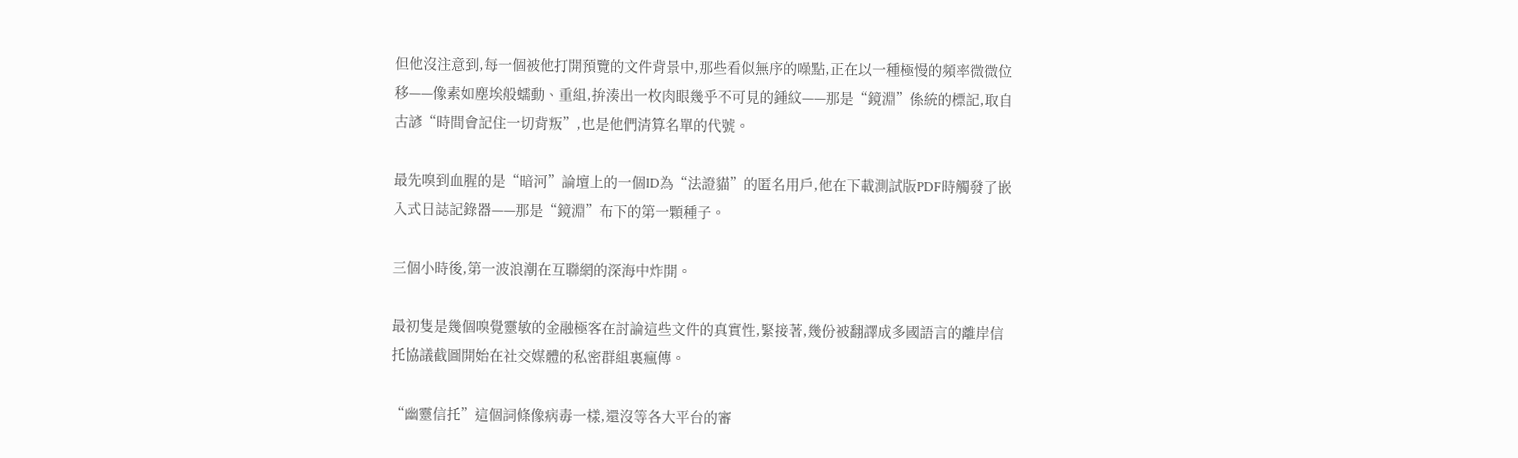但他沒注意到,每一個被他打開預覽的文件背景中,那些看似無序的噪點,正在以一種極慢的頻率微微位移——像素如塵埃般蠕動、重組,拚湊出一枚肉眼幾乎不可見的鍾紋——那是“鏡淵”係統的標記,取自古諺“時間會記住一切背叛”,也是他們清算名單的代號。

最先嗅到血腥的是“暗河”論壇上的一個ID為“法證貓”的匿名用戶,他在下載測試版PDF時觸發了嵌入式日誌記錄器——那是“鏡淵”布下的第一顆種子。

三個小時後,第一波浪潮在互聯網的深海中炸開。

最初隻是幾個嗅覺靈敏的金融極客在討論這些文件的真實性,緊接著,幾份被翻譯成多國語言的離岸信托協議截圖開始在社交媒體的私密群組裏瘋傳。

“幽靈信托”這個詞條像病毒一樣,還沒等各大平台的審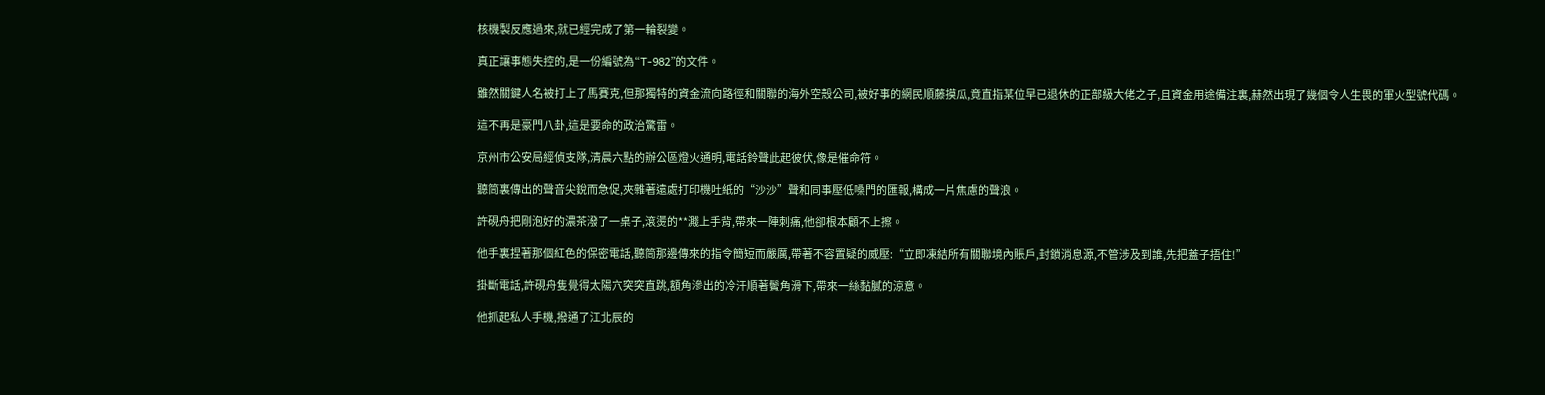核機製反應過來,就已經完成了第一輪裂變。

真正讓事態失控的,是一份編號為“T-982”的文件。

雖然關鍵人名被打上了馬賽克,但那獨特的資金流向路徑和關聯的海外空殼公司,被好事的網民順藤摸瓜,竟直指某位早已退休的正部級大佬之子,且資金用途備注裏,赫然出現了幾個令人生畏的軍火型號代碼。

這不再是豪門八卦,這是要命的政治驚雷。

京州市公安局經偵支隊,清晨六點的辦公區燈火通明,電話鈴聲此起彼伏,像是催命符。

聽筒裏傳出的聲音尖銳而急促,夾雜著遠處打印機吐紙的“沙沙”聲和同事壓低嗓門的匯報,構成一片焦慮的聲浪。

許硯舟把剛泡好的濃茶潑了一桌子,滾燙的**濺上手背,帶來一陣刺痛,他卻根本顧不上擦。

他手裏捏著那個紅色的保密電話,聽筒那邊傳來的指令簡短而嚴厲,帶著不容置疑的威壓:“立即凍結所有關聯境內賬戶,封鎖消息源,不管涉及到誰,先把蓋子捂住!”

掛斷電話,許硯舟隻覺得太陽穴突突直跳,額角滲出的冷汗順著鬢角滑下,帶來一絲黏膩的涼意。

他抓起私人手機,撥通了江北辰的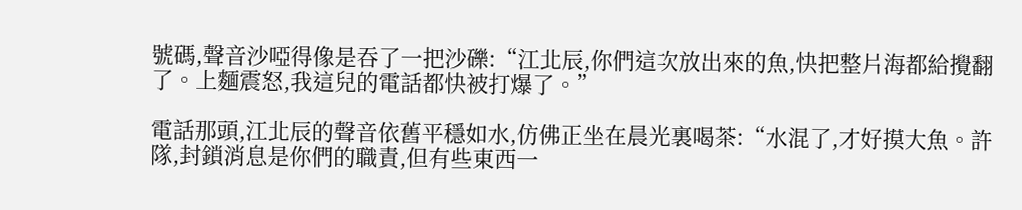號碼,聲音沙啞得像是吞了一把沙礫:“江北辰,你們這次放出來的魚,快把整片海都給攪翻了。上麵震怒,我這兒的電話都快被打爆了。”

電話那頭,江北辰的聲音依舊平穩如水,仿佛正坐在晨光裏喝茶:“水混了,才好摸大魚。許隊,封鎖消息是你們的職責,但有些東西一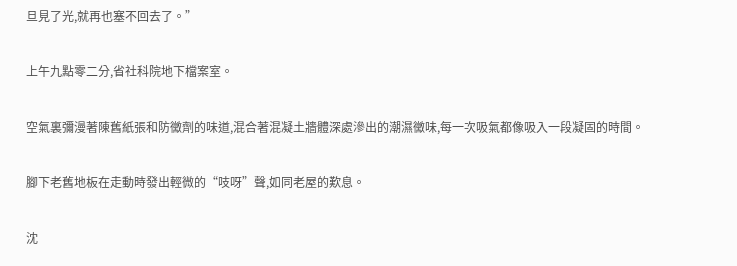旦見了光,就再也塞不回去了。”

上午九點零二分,省社科院地下檔案室。

空氣裏彌漫著陳舊紙張和防黴劑的味道,混合著混凝土牆體深處滲出的潮濕黴味,每一次吸氣都像吸入一段凝固的時間。

腳下老舊地板在走動時發出輕微的“吱呀”聲,如同老屋的歎息。

沈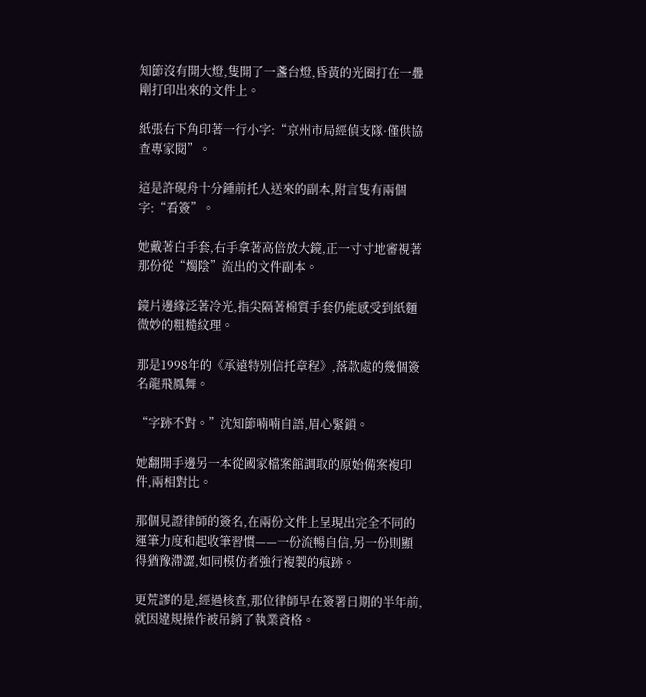知節沒有開大燈,隻開了一盞台燈,昏黃的光圈打在一疊剛打印出來的文件上。

紙張右下角印著一行小字:“京州市局經偵支隊·僅供協查專家閱”。

這是許硯舟十分鍾前托人送來的副本,附言隻有兩個字:“看簽”。

她戴著白手套,右手拿著高倍放大鏡,正一寸寸地審視著那份從“燭陰”流出的文件副本。

鏡片邊緣泛著冷光,指尖隔著棉質手套仍能感受到紙麵微妙的粗糙紋理。

那是1998年的《承遠特別信托章程》,落款處的幾個簽名龍飛鳳舞。

“字跡不對。”沈知節喃喃自語,眉心緊鎖。

她翻開手邊另一本從國家檔案館調取的原始備案複印件,兩相對比。

那個見證律師的簽名,在兩份文件上呈現出完全不同的運筆力度和起收筆習慣——一份流暢自信,另一份則顯得猶豫滯澀,如同模仿者強行複製的痕跡。

更荒謬的是,經過核查,那位律師早在簽署日期的半年前,就因違規操作被吊銷了執業資格。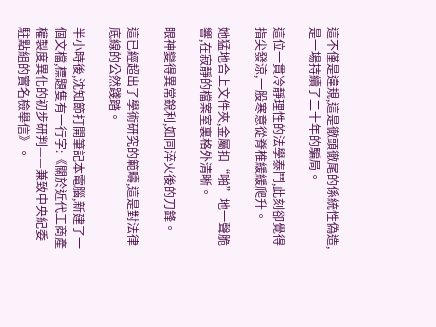這不僅是違規,這是徹頭徹尾的係統性偽造,是一場持續了二十年的騙局。

這位一貫冷靜理性的法學泰鬥,此刻卻覺得指尖發涼,一股寒意從脊椎緩緩爬升。

她猛地合上文件夾,金屬扣“啪”地一聲脆響,在寂靜的檔案室裏格外清晰。

眼神變得異常銳利,如同淬火後的刀鋒。

這已經超出了學術研究的範疇,這是對法律底線的公然踐踏。

半小時後,沈知節打開筆記本電腦,新建了一個文檔,標題隻有一行字:《關於近代工商產權製度異化的初步研判——兼致中央紀委駐點組的實名檢舉信》。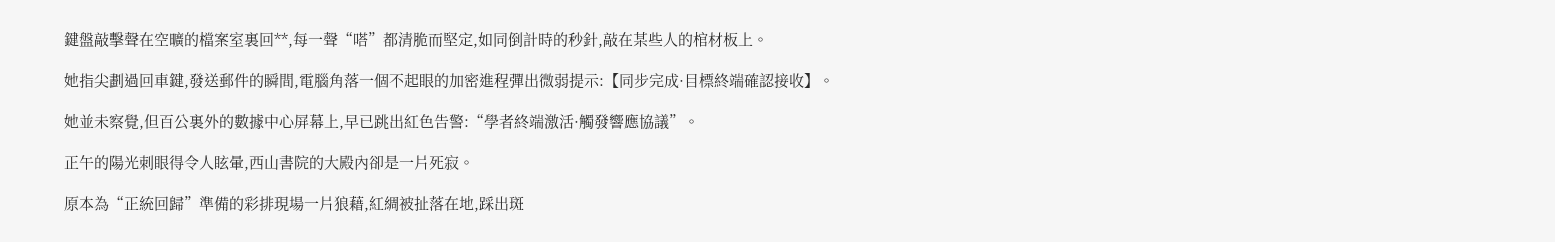鍵盤敲擊聲在空曠的檔案室裏回**,每一聲“嗒”都清脆而堅定,如同倒計時的秒針,敲在某些人的棺材板上。

她指尖劃過回車鍵,發送郵件的瞬間,電腦角落一個不起眼的加密進程彈出微弱提示:【同步完成·目標終端確認接收】。

她並未察覺,但百公裏外的數據中心屏幕上,早已跳出紅色告警:“學者終端激活·觸發響應協議”。

正午的陽光刺眼得令人眩暈,西山書院的大殿內卻是一片死寂。

原本為“正統回歸”準備的彩排現場一片狼藉,紅綢被扯落在地,踩出斑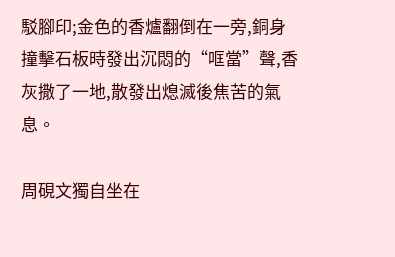駁腳印;金色的香爐翻倒在一旁,銅身撞擊石板時發出沉悶的“哐當”聲,香灰撒了一地,散發出熄滅後焦苦的氣息。

周硯文獨自坐在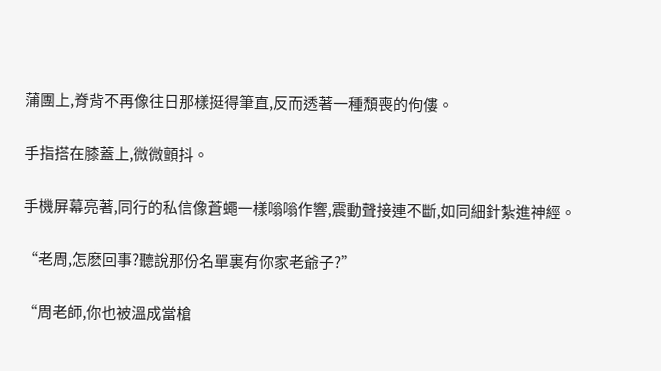蒲團上,脊背不再像往日那樣挺得筆直,反而透著一種頹喪的佝僂。

手指搭在膝蓋上,微微顫抖。

手機屏幕亮著,同行的私信像蒼蠅一樣嗡嗡作響,震動聲接連不斷,如同細針紮進神經。

“老周,怎麽回事?聽說那份名單裏有你家老爺子?”

“周老師,你也被溫成當槍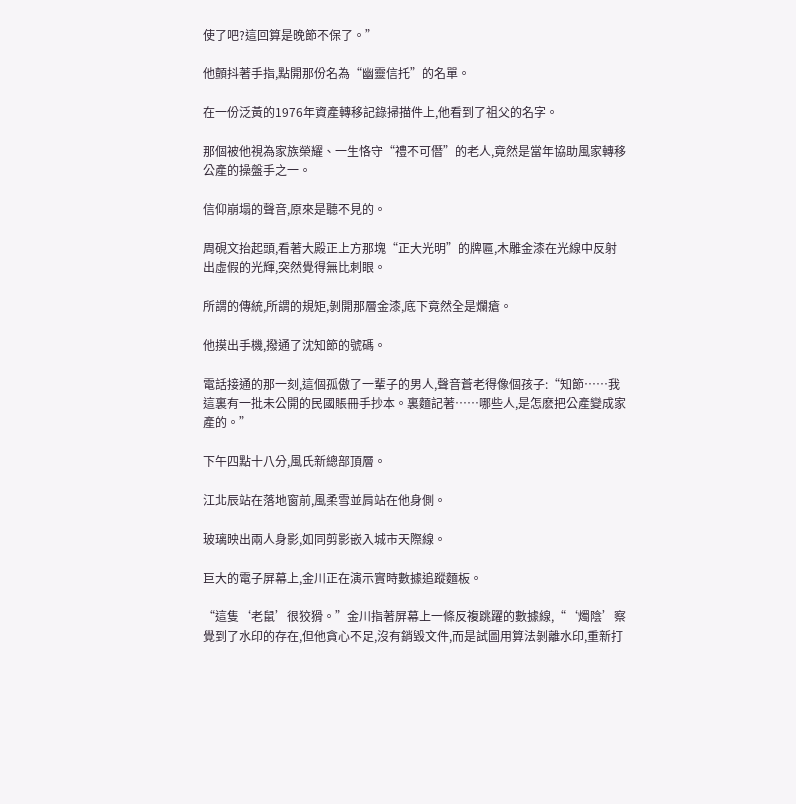使了吧?這回算是晚節不保了。”

他顫抖著手指,點開那份名為“幽靈信托”的名單。

在一份泛黃的1976年資產轉移記錄掃描件上,他看到了祖父的名字。

那個被他視為家族榮耀、一生恪守“禮不可僭”的老人,竟然是當年協助風家轉移公產的操盤手之一。

信仰崩塌的聲音,原來是聽不見的。

周硯文抬起頭,看著大殿正上方那塊“正大光明”的牌匾,木雕金漆在光線中反射出虛假的光輝,突然覺得無比刺眼。

所謂的傳統,所謂的規矩,剝開那層金漆,底下竟然全是爛瘡。

他摸出手機,撥通了沈知節的號碼。

電話接通的那一刻,這個孤傲了一輩子的男人,聲音蒼老得像個孩子:“知節……我這裏有一批未公開的民國賬冊手抄本。裏麵記著……哪些人,是怎麽把公產變成家產的。”

下午四點十八分,風氏新總部頂層。

江北辰站在落地窗前,風柔雪並肩站在他身側。

玻璃映出兩人身影,如同剪影嵌入城市天際線。

巨大的電子屏幕上,金川正在演示實時數據追蹤麵板。

“這隻‘老鼠’很狡猾。”金川指著屏幕上一條反複跳躍的數據線,“‘燭陰’察覺到了水印的存在,但他貪心不足,沒有銷毀文件,而是試圖用算法剝離水印,重新打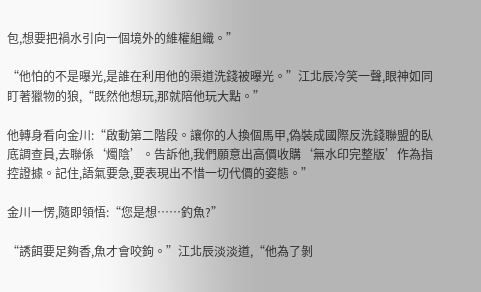包,想要把禍水引向一個境外的維權組織。”

“他怕的不是曝光,是誰在利用他的渠道洗錢被曝光。”江北辰冷笑一聲,眼神如同盯著獵物的狼,“既然他想玩,那就陪他玩大點。”

他轉身看向金川:“啟動第二階段。讓你的人換個馬甲,偽裝成國際反洗錢聯盟的臥底調查員,去聯係‘燭陰’。告訴他,我們願意出高價收購‘無水印完整版’作為指控證據。記住,語氣要急,要表現出不惜一切代價的姿態。”

金川一愣,隨即領悟:“您是想……釣魚?”

“誘餌要足夠香,魚才會咬鉤。”江北辰淡淡道,“他為了剝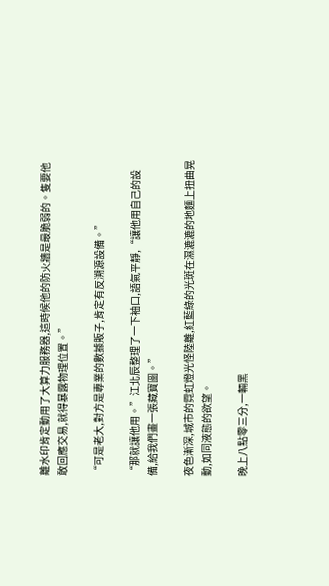離水印肯定動用了大算力服務器,這時候他的防火牆是最脆弱的。隻要他敢回應交易,就得暴露物理位置。”

“可是老大,對方是專業的數據販子,肯定有反溯源設備。”

“那就讓他用。”江北辰整理了一下袖口,語氣平靜,“讓他用自己的設備,給我們畫一張藏寶圖。”

夜色漸深,城市的霓虹燈光怪陸離,紅藍綠的光斑在濕漉漉的地麵上扭曲晃動,如同液態的欲望。

晚上八點零三分,一輛黑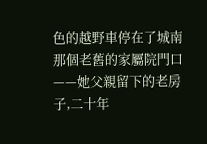色的越野車停在了城南那個老舊的家屬院門口——她父親留下的老房子,二十年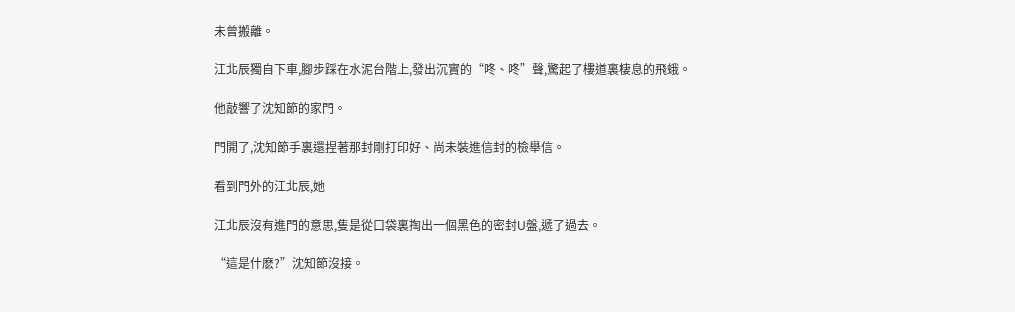未曾搬離。

江北辰獨自下車,腳步踩在水泥台階上,發出沉實的“咚、咚”聲,驚起了樓道裏棲息的飛蛾。

他敲響了沈知節的家門。

門開了,沈知節手裏還捏著那封剛打印好、尚未裝進信封的檢舉信。

看到門外的江北辰,她

江北辰沒有進門的意思,隻是從口袋裏掏出一個黑色的密封U盤,遞了過去。

“這是什麽?”沈知節沒接。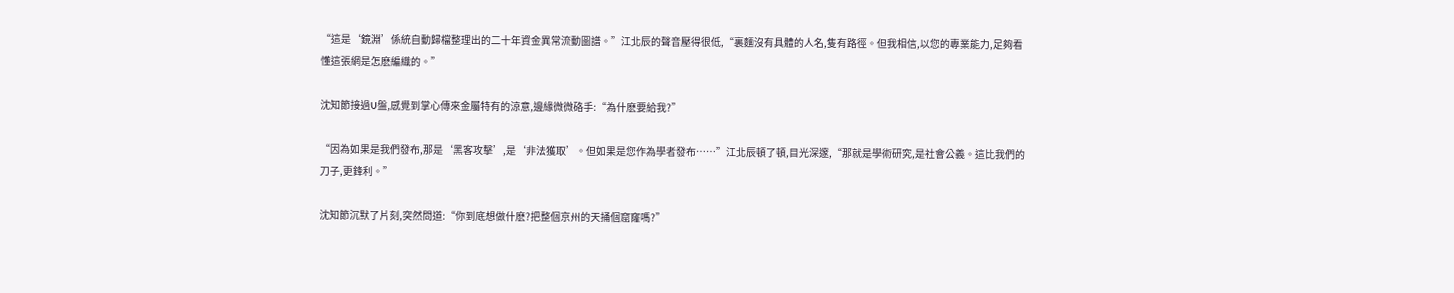“這是‘鏡淵’係統自動歸檔整理出的二十年資金異常流動圖譜。”江北辰的聲音壓得很低,“裏麵沒有具體的人名,隻有路徑。但我相信,以您的專業能力,足夠看懂這張網是怎麽編織的。”

沈知節接過U盤,感覺到掌心傳來金屬特有的涼意,邊緣微微硌手:“為什麽要給我?”

“因為如果是我們發布,那是‘黑客攻擊’,是‘非法獲取’。但如果是您作為學者發布……”江北辰頓了頓,目光深邃,“那就是學術研究,是社會公義。這比我們的刀子,更鋒利。”

沈知節沉默了片刻,突然問道:“你到底想做什麽?把整個京州的天捅個窟窿嗎?”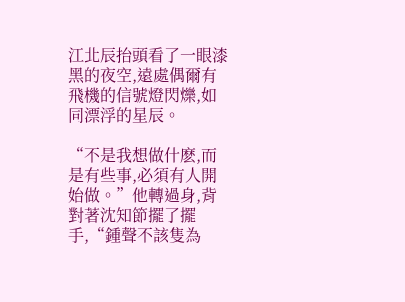江北辰抬頭看了一眼漆黑的夜空,遠處偶爾有飛機的信號燈閃爍,如同漂浮的星辰。

“不是我想做什麽,而是有些事,必須有人開始做。”他轉過身,背對著沈知節擺了擺手,“鍾聲不該隻為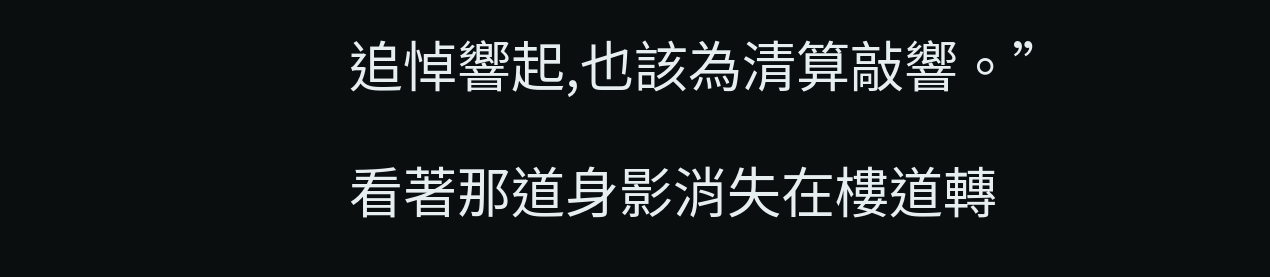追悼響起,也該為清算敲響。”

看著那道身影消失在樓道轉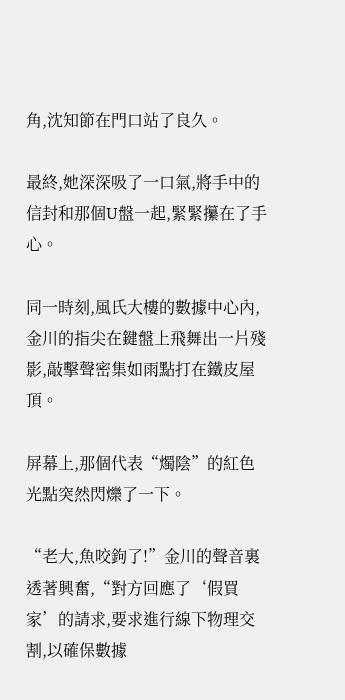角,沈知節在門口站了良久。

最終,她深深吸了一口氣,將手中的信封和那個U盤一起,緊緊攥在了手心。

同一時刻,風氏大樓的數據中心內,金川的指尖在鍵盤上飛舞出一片殘影,敲擊聲密集如雨點打在鐵皮屋頂。

屏幕上,那個代表“燭陰”的紅色光點突然閃爍了一下。

“老大,魚咬鉤了!”金川的聲音裏透著興奮,“對方回應了‘假買家’的請求,要求進行線下物理交割,以確保數據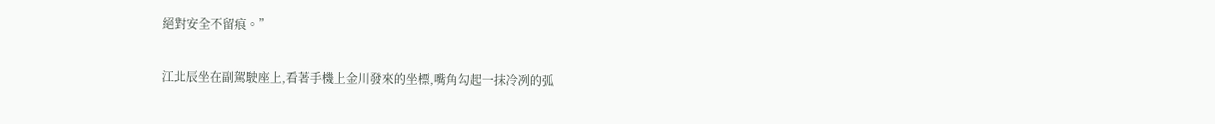絕對安全不留痕。”

江北辰坐在副駕駛座上,看著手機上金川發來的坐標,嘴角勾起一抹冷冽的弧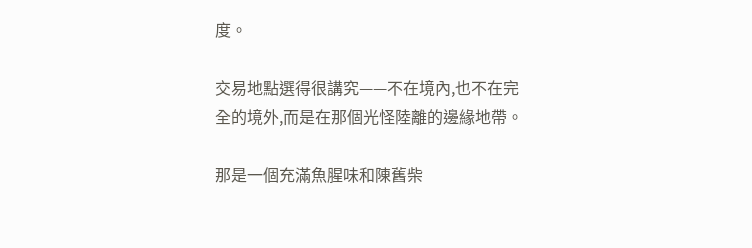度。

交易地點選得很講究——不在境內,也不在完全的境外,而是在那個光怪陸離的邊緣地帶。

那是一個充滿魚腥味和陳舊柴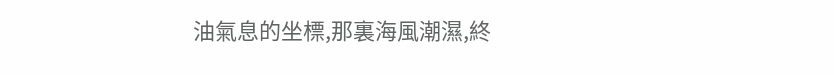油氣息的坐標,那裏海風潮濕,終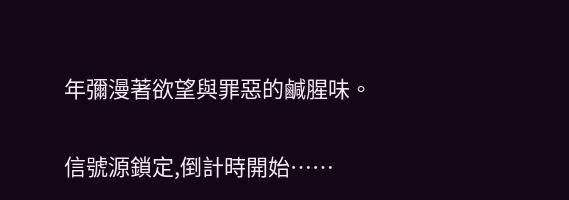年彌漫著欲望與罪惡的鹹腥味。

信號源鎖定,倒計時開始……